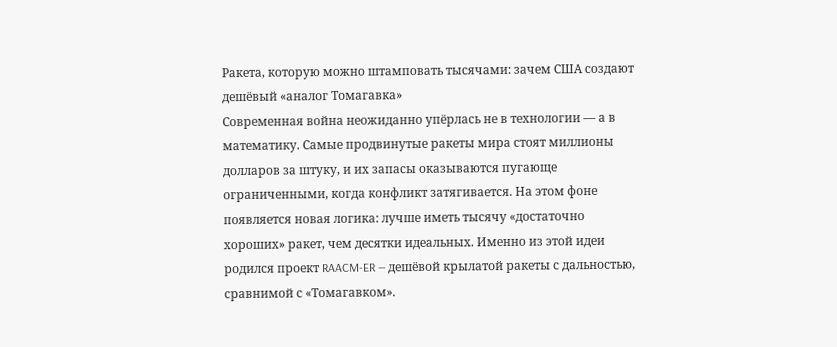Ракета, которую можно штамповать тысячами: зачем США создают дешёвый «аналог Томагавка»
Современная война неожиданно упёрлась не в технологии — а в математику. Самые продвинутые ракеты мира стоят миллионы долларов за штуку, и их запасы оказываются пугающе ограниченными, когда конфликт затягивается. На этом фоне появляется новая логика: лучше иметь тысячу «достаточно хороших» ракет, чем десятки идеальных. Именно из этой идеи родился проект RAACM-ER — дешёвой крылатой ракеты с дальностью, сравнимой с «Томагавком».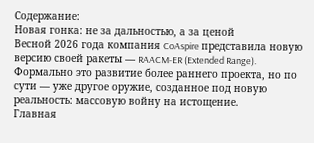Содержание:
Новая гонка: не за дальностью, а за ценой
Весной 2026 года компания CoAspire представила новую версию своей ракеты — RAACM-ER (Extended Range). Формально это развитие более раннего проекта, но по сути — уже другое оружие, созданное под новую реальность: массовую войну на истощение.
Главная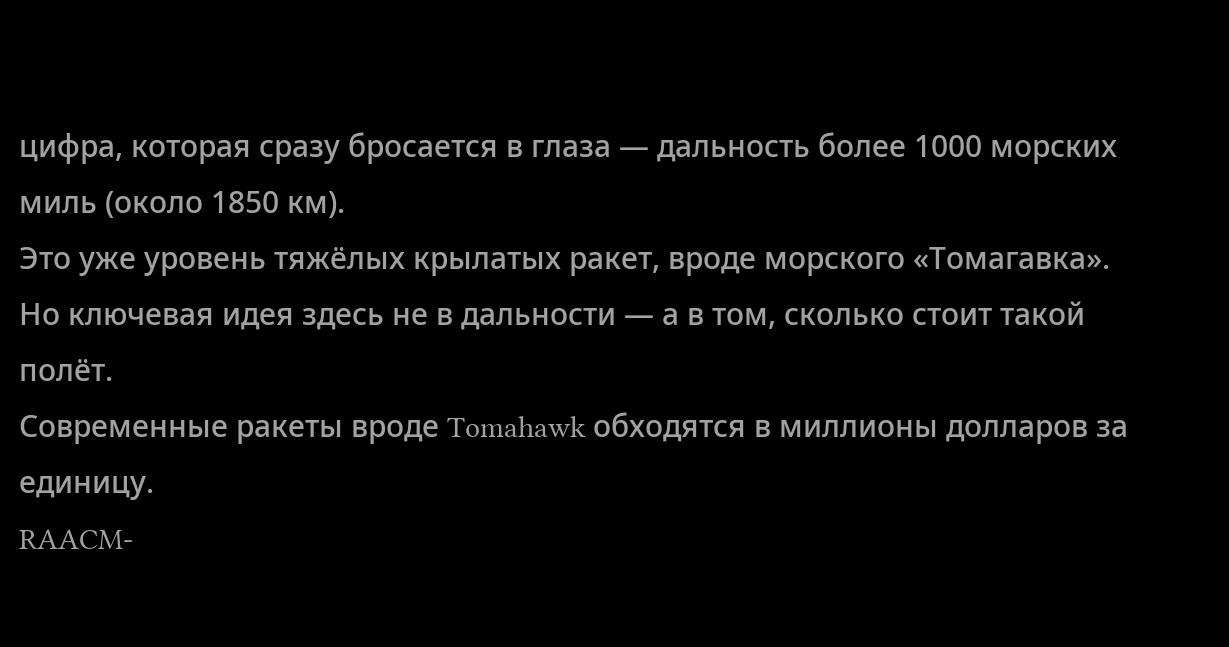цифра, которая сразу бросается в глаза — дальность более 1000 морских миль (около 1850 км).
Это уже уровень тяжёлых крылатых ракет, вроде морского «Томагавка». Но ключевая идея здесь не в дальности — а в том, сколько стоит такой полёт.
Современные ракеты вроде Tomahawk обходятся в миллионы долларов за единицу.
RAACM-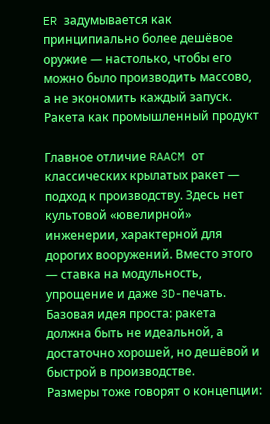ER задумывается как принципиально более дешёвое оружие — настолько, чтобы его можно было производить массово, а не экономить каждый запуск.
Ракета как промышленный продукт

Главное отличие RAACM от классических крылатых ракет — подход к производству. Здесь нет культовой «ювелирной» инженерии, характерной для дорогих вооружений. Вместо этого — ставка на модульность, упрощение и даже 3D-печать.
Базовая идея проста: ракета должна быть не идеальной, а достаточно хорошей, но дешёвой и быстрой в производстве.
Размеры тоже говорят о концепции: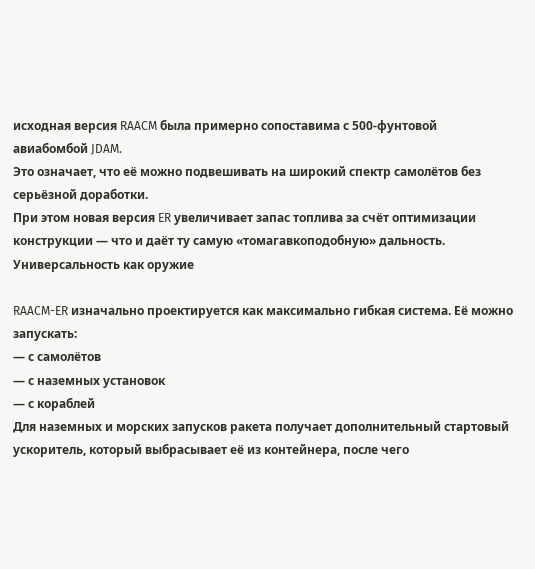исходная версия RAACM была примерно сопоставима с 500-фунтовой авиабомбой JDAM.
Это означает, что её можно подвешивать на широкий спектр самолётов без серьёзной доработки.
При этом новая версия ER увеличивает запас топлива за счёт оптимизации конструкции — что и даёт ту самую «томагавкоподобную» дальность.
Универсальность как оружие

RAACM-ER изначально проектируется как максимально гибкая система. Её можно запускать:
— с самолётов
— с наземных установок
— с кораблей
Для наземных и морских запусков ракета получает дополнительный стартовый ускоритель, который выбрасывает её из контейнера, после чего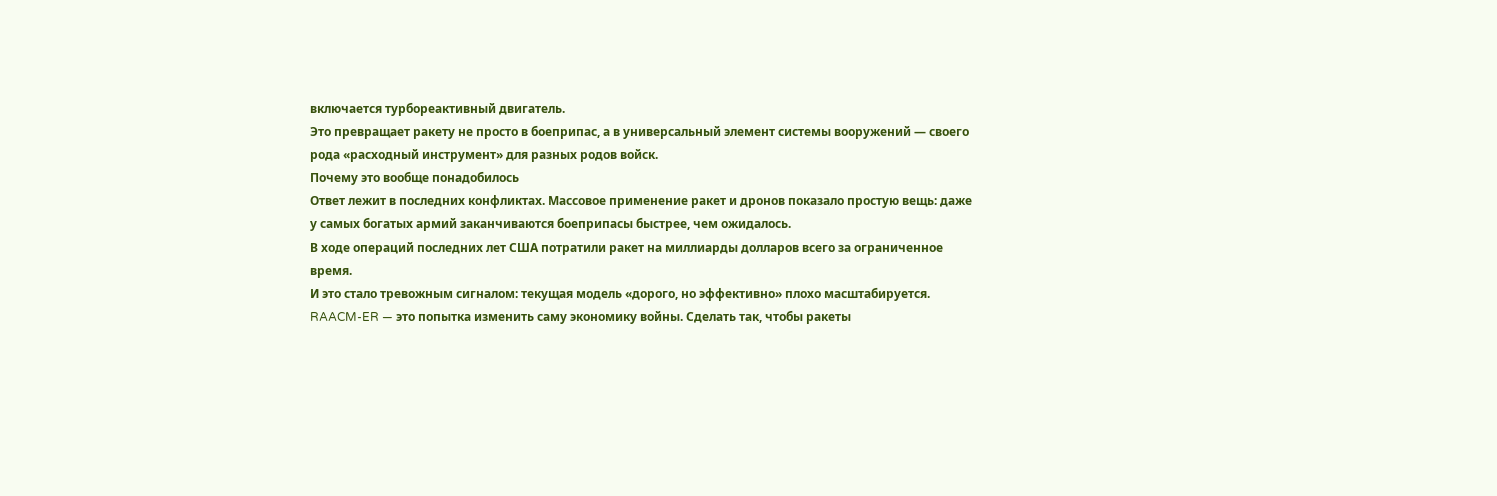включается турбореактивный двигатель.
Это превращает ракету не просто в боеприпас, а в универсальный элемент системы вооружений — своего рода «расходный инструмент» для разных родов войск.
Почему это вообще понадобилось
Ответ лежит в последних конфликтах. Массовое применение ракет и дронов показало простую вещь: даже у самых богатых армий заканчиваются боеприпасы быстрее, чем ожидалось.
В ходе операций последних лет США потратили ракет на миллиарды долларов всего за ограниченное время.
И это стало тревожным сигналом: текущая модель «дорого, но эффективно» плохо масштабируется.
RAACM-ER — это попытка изменить саму экономику войны. Сделать так, чтобы ракеты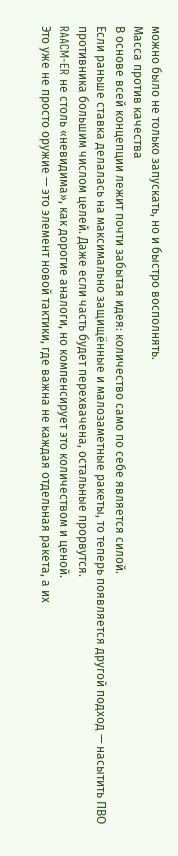можно было не только запускать, но и быстро восполнять.
Масса против качества
В основе всей концепции лежит почти забытая идея: количество само по себе является силой.
Если раньше ставка делалась на максимально защищённые и малозаметные ракеты, то теперь появляется другой подход — насытить ПВО противника большим числом целей. Даже если часть будет перехвачена, остальные прорвутся.
RAACM-ER не столь «невидима», как дорогие аналоги, но компенсирует это количеством и ценой.
Это уже не просто оружие — это элемент новой тактики, где важна не каждая отдельная ракета, а их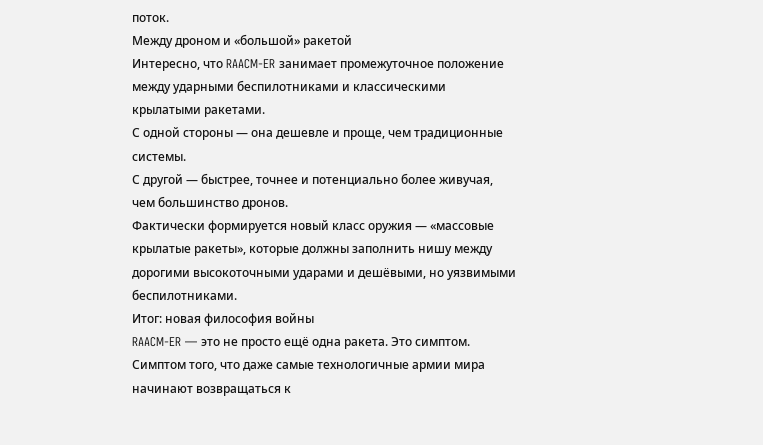поток.
Между дроном и «большой» ракетой
Интересно, что RAACM-ER занимает промежуточное положение между ударными беспилотниками и классическими крылатыми ракетами.
С одной стороны — она дешевле и проще, чем традиционные системы.
С другой — быстрее, точнее и потенциально более живучая, чем большинство дронов.
Фактически формируется новый класс оружия — «массовые крылатые ракеты», которые должны заполнить нишу между дорогими высокоточными ударами и дешёвыми, но уязвимыми беспилотниками.
Итог: новая философия войны
RAACM-ER — это не просто ещё одна ракета. Это симптом.
Симптом того, что даже самые технологичные армии мира начинают возвращаться к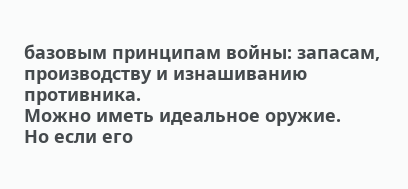базовым принципам войны: запасам, производству и изнашиванию противника.
Можно иметь идеальное оружие.
Но если его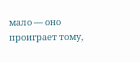мало — оно проиграет тому,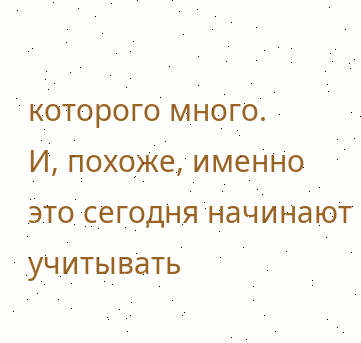которого много.
И, похоже, именно это сегодня начинают учитывать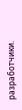разработчики.